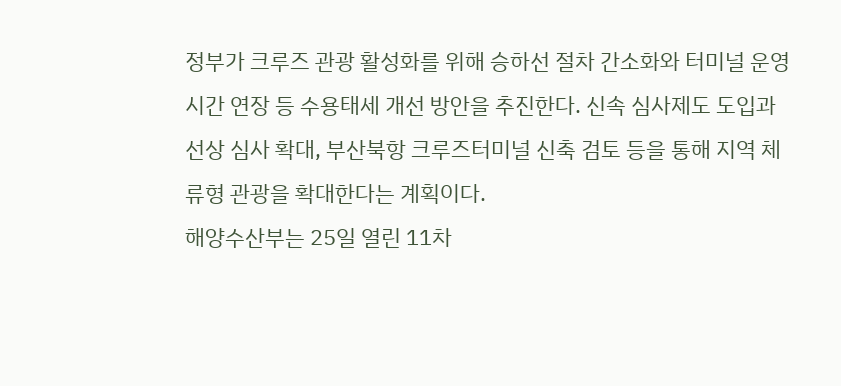정부가 크루즈 관광 활성화를 위해 승하선 절차 간소화와 터미널 운영시간 연장 등 수용태세 개선 방안을 추진한다. 신속 심사제도 도입과 선상 심사 확대, 부산북항 크루즈터미널 신축 검토 등을 통해 지역 체류형 관광을 확대한다는 계획이다.
해양수산부는 25일 열린 11차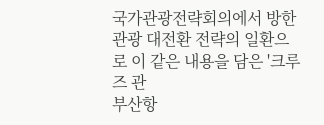국가관광전략회의에서 방한 관광 대전환 전략의 일환으로 이 같은 내용을 담은 '크루즈 관
부산항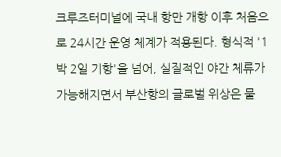크루즈터미널에 국내 항만 개항 이후 처음으로 24시간 운영 체계가 적용된다. 형식적 '1박 2일 기항'을 넘어, 실질적인 야간 체류가 가능해지면서 부산항의 글로벌 위상은 물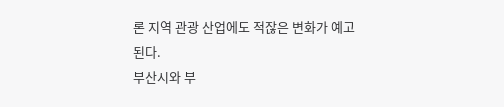론 지역 관광 산업에도 적잖은 변화가 예고된다.
부산시와 부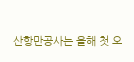산항만공사는 올해 첫 오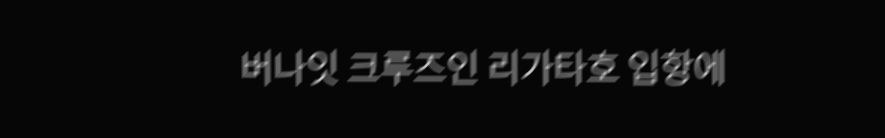버나잇 크루즈인 리가타호 입항에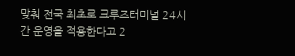맞춰 전국 최초로 크루즈터미널 24시간 운영을 적용한다고 2